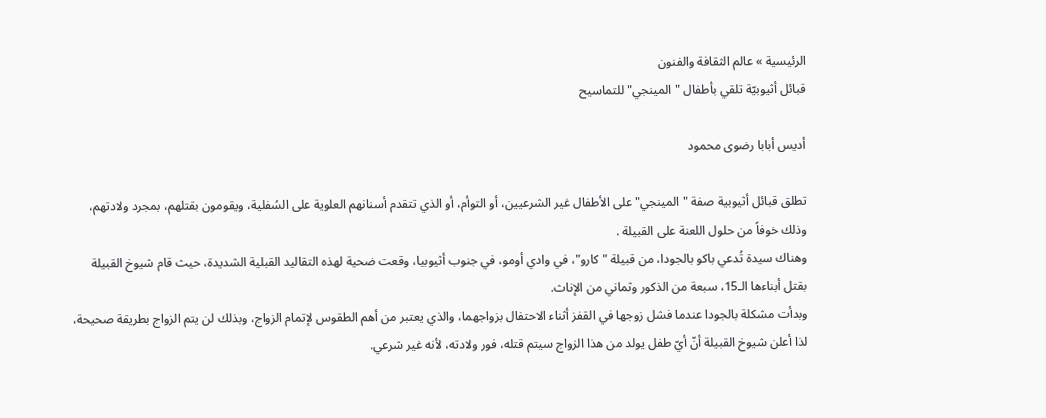الرئيسية » عالم الثقافة والفنون
قبائل أثيوبيّة تلقي بأطفال "المينجي" للتماسيح

أديس أبابا رضوى محمود

تطلق قبائل أثيوبية صفة "المينجي" على الأطفال غير الشرعيين، أو التوأم، أو الذي تتقدم أسنانهم العلوية على السُفلية، ويقومون بقتلهم، بمجرد ولادتهم، وذلك خوفاً من حلول اللعنة على القبيلة .
وهناك سيدة تُدعي باكو بالجودا، من قبيلة "كارو"، في وادي أومو، في جنوب أثيوبيا، وقعت ضحية لهذه التقاليد القبلية الشديدة، حيث قام شيوخ القبيلة بقتل أبناءها الـ15، سبعة من الذكور وثماني من الإناث.
وبدأت مشكلة بالجودا عندما فشل زوجها في القفز أثناء الاحتفال بزواجهما، والذي يعتبر من أهم الطقوس لإتمام الزواج، وبذلك لن يتم الزواج بطريقة صحيحة، لذا أعلن شيوخ القبيلة أنّ أيّ طفل يولد من هذا الزواج سيتم قتله، فور ولادته، لأنه غير شرعي.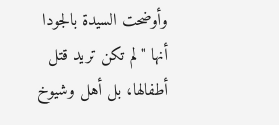وأوضحت السيدة بالجودا أنها "لم تكن تريد قتل أطفالها، بل أهل وشيوخ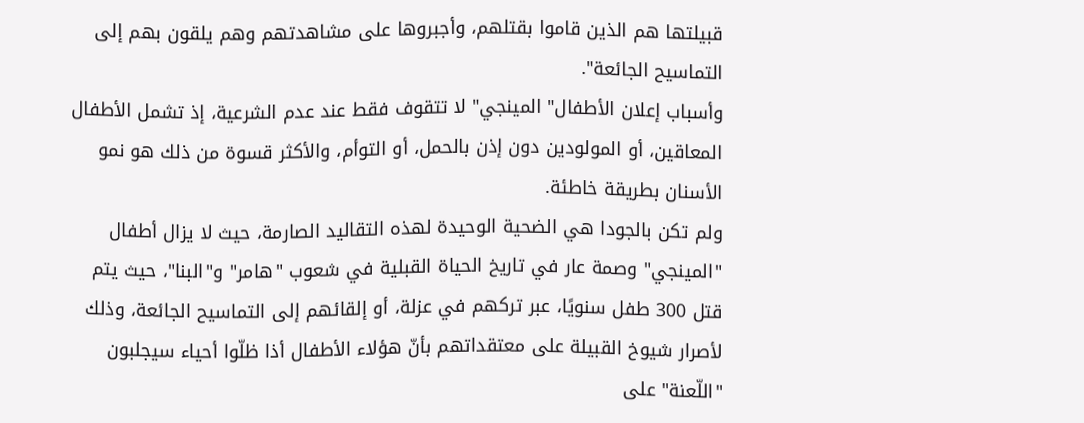قبيلتها هم الذين قاموا بقتلهم، وأجبروها على مشاهدتهم وهم يلقون بهم إلى التماسيح الجائعة".
وأسباب إعلان الأطفال" المينجي" لا تتقوف فقط عند عدم الشرعية، إذ تشمل الأطفال المعاقين، أو المولودين دون إذن بالحمل، أو التوأم، والأكثر قسوة من ذلك هو نمو الأسنان بطريقة خاطئة.
ولم تكن بالجودا هي الضحية الوحيدة لهذه التقاليد الصارمة، حيث لا يزال أطفال "المينجي" وصمة عار في تاريخ الحياة القبلية في شعوب "هامر" و"البنا"، حيث يتم قتل 300 طفل سنويًا، عبر تركهم في عزلة، أو إلقائهم إلى التماسيح الجائعة، وذلك لأصرار شيوخ القبيلة على معتقداتهم بأنّ هؤلاء الأطفال أذا ظلّوا أحياء سيجلبون "اللّعنة" على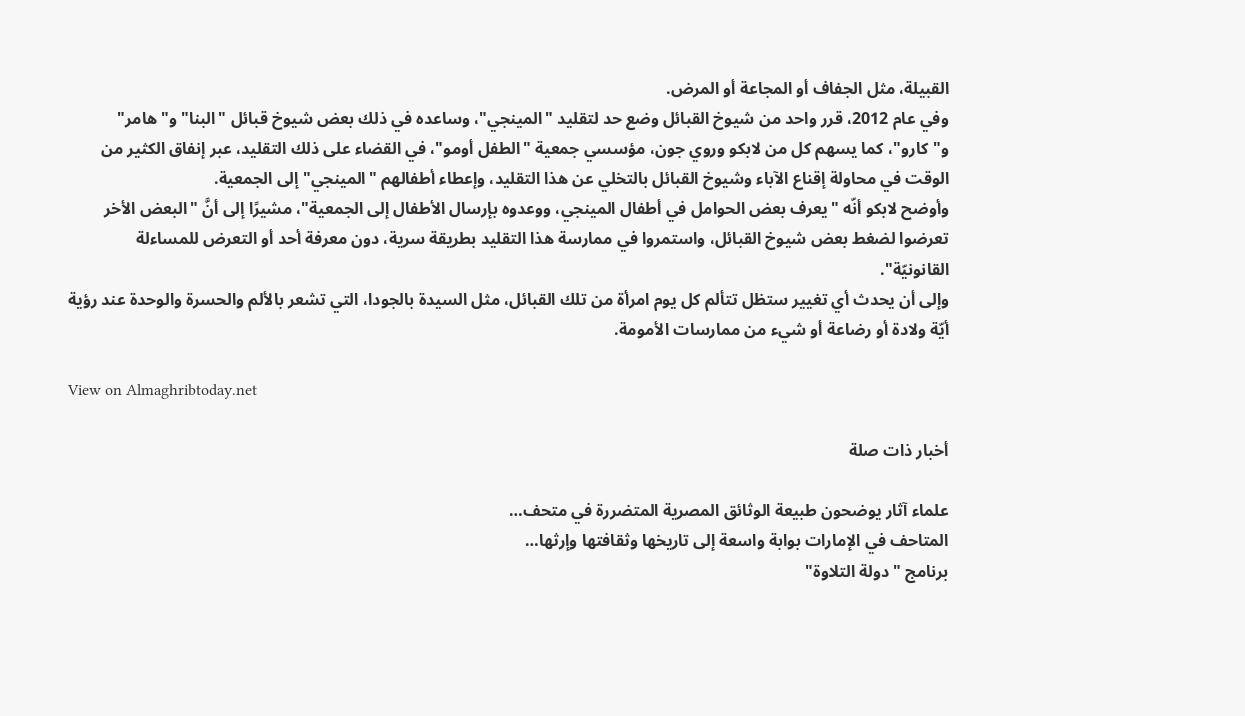القبيلة، مثل الجفاف أو المجاعة أو المرض.
وفي عام 2012، قرر واحد من شيوخ القبائل وضع حد لتقليد "المينجي"، وساعده في ذلك بعض شيوخ قبائل "البنا" و"هامر" و"كارو"، كما يسهم كل من لابكو وروي جون، مؤسسي جمعية "الطفل أومو"، في القضاء على ذلك التقليد، عبر إنفاق الكثير من الوقت في محاولة إقناع الآباء وشيوخ القبائل بالتخلي عن هذا التقليد، وإعطاء أطفالهم "المينجي" إلى الجمعية.
وأوضح لابكو أنّه "يعرف بعض الحوامل في أطفال المينجي، ووعدوه بإرسال الأطفال إلى الجمعية"، مشيرًا إلى أنَّ "البعض الأخر تعرضوا لضغط بعض شيوخ القبائل، واستمروا في ممارسة هذا التقليد بطريقة سرية، دون معرفة أحد أو التعرض للمساءلة القانونيّة".
وإلى أن يحدث أي تغيير ستظل تتألم كل يوم امرأة من تلك القبائل، مثل السيدة بالجودا، التي تشعر بالألم والحسرة والوحدة عند رؤية أيّة ولادة أو رضاعة أو شيء من ممارسات الأمومة.

View on Almaghribtoday.net

أخبار ذات صلة

علماء آثار يوضحون طبيعة الوثائق المصرية المتضررة في متحف…
المتاحف في الإمارات بوابة واسعة إلى تاريخها وثقافتها وإرثها…
برنامج "دولة التلاوة"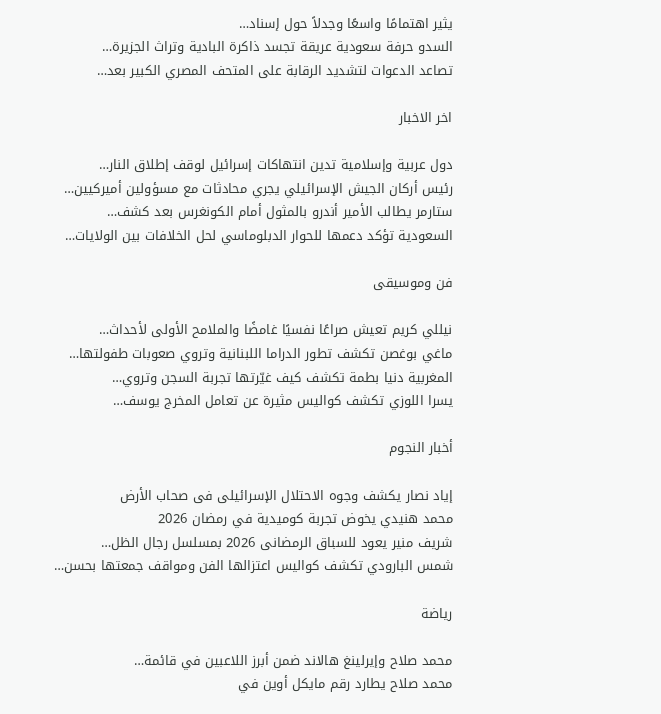يثير اهتمامًا واسعًا وجدلاً حول إسناد…
السدو حرفة سعودية عريقة تجسد ذاكرة البادية وتراث الجزيرة…
تصاعد الدعوات لتشديد الرقابة على المتحف المصري الكبير بعد…

اخر الاخبار

دول عربية وإسلامية تدين انتهاكات إسرائيل لوقف إطلاق النار…
رئيس أركان الجيش الإسرائيلي يجري محادثات مع مسؤولين أميركيين…
ستارمر يطالب الأمير أندرو بالمثول أمام الكونغرس بعد كشف…
السعودية تؤكد دعمها للحوار الدبلوماسي لحل الخلافات بين الولايات…

فن وموسيقى

نيللي كريم تعيش صراعًا نفسيًا غامضًا والملامح الأولى لأحداث…
ماغي بوغصن تكشف تطور الدراما اللبنانية وتروي صعوبات طفولتها…
المغربية دنيا بطمة تكشف كيف غيّرتها تجربة السجن وتروي…
يسرا اللوزي تكشف كواليس مثيرة عن تعامل المخرج يوسف…

أخبار النجوم

إياد نصار يكشف وجوه الاحتلال الإسرائيلى فى صحاب الأرض
محمد هنيدي يخوض تجربة كوميدية في رمضان 2026
شريف منير يعود للسباق الرمضانى 2026 بمسلسل رجال الظل…
شمس البارودي تكشف كواليس اعتزالها الفن ومواقف جمعتها بحسن…

رياضة

محمد صلاح وإيرلينغ هالاند ضمن أبرز اللاعبين في قائمة…
محمد صلاح يطارد رقم مايكل أوين في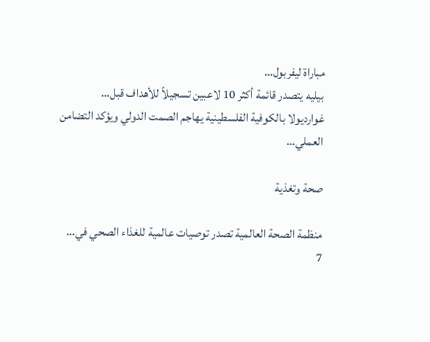مباراة ليفربول…
بيليه يتصدر قائمة أكثر 10 لاعبين تسجيلاً للأهداف قبل…
غوارديولا بالكوفية الفلسطينية يهاجم الصمت الدولي ويؤكد التضامن العملي…

صحة وتغذية

منظمة الصحة العالمية تصدر توصيات عالمية للغذاء الصحي في…
7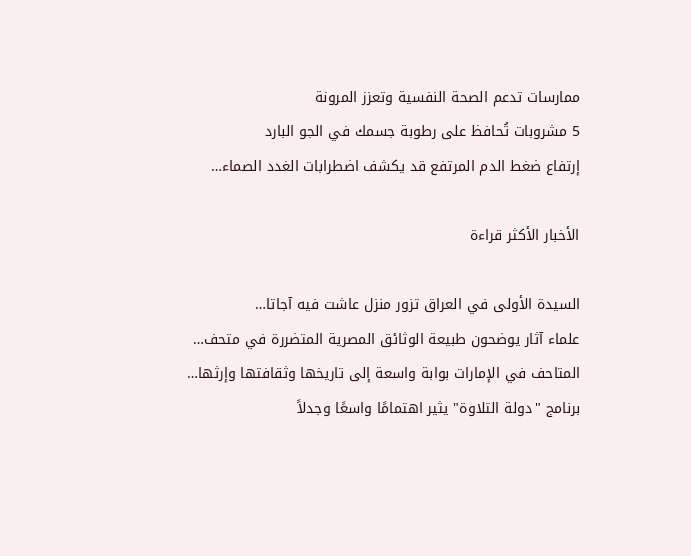ممارسات تدعم الصحة النفسية وتعزز المرونة
5 مشروبات تُحافظ على رطوبة جسمك في الجو البارد
إرتفاع ضغط الدم المرتفع قد يكشف اضطرابات الغدد الصماء…

الأخبار الأكثر قراءة

السيدة الأولى في العراق تزور منزل عاشت فيه آجاتا…
علماء آثار يوضحون طبيعة الوثائق المصرية المتضررة في متحف…
المتاحف في الإمارات بوابة واسعة إلى تاريخها وثقافتها وإرثها…
برنامج "دولة التلاوة" يثير اهتمامًا واسعًا وجدلاً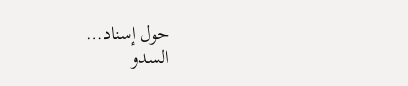حول إسناد…
السدو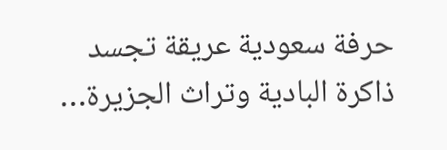حرفة سعودية عريقة تجسد ذاكرة البادية وتراث الجزيرة…